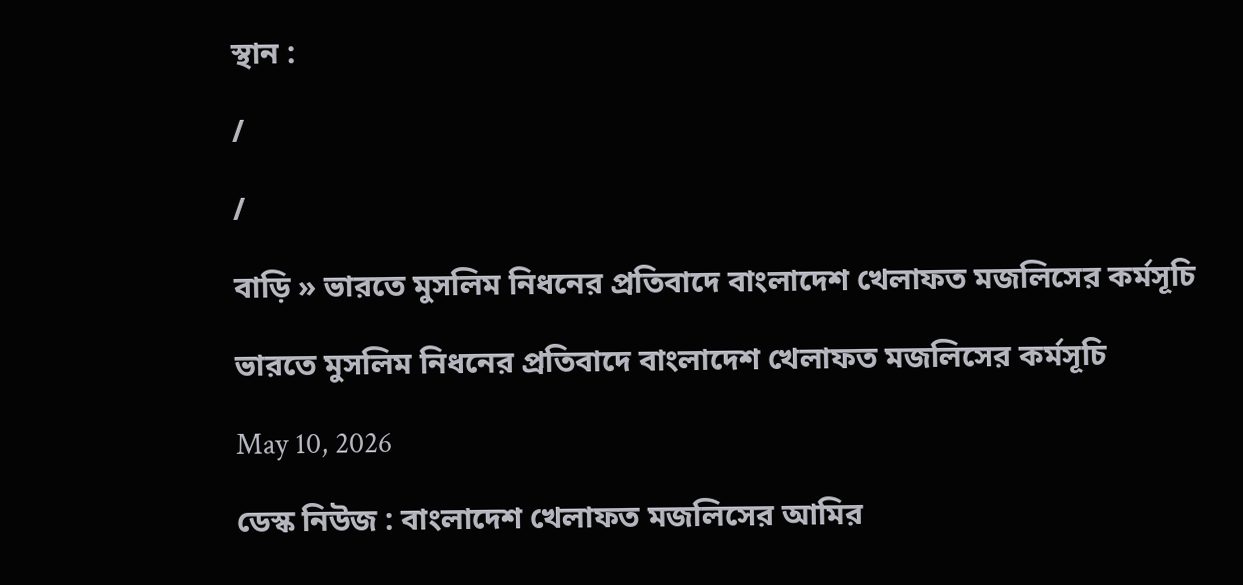স্থান :

/

/

বাড়ি » ভারতে মুসলিম নিধনের প্রতিবাদে বাংলাদেশ খেলাফত মজলিসের কর্মসূচি

ভারতে মুসলিম নিধনের প্রতিবাদে বাংলাদেশ খেলাফত মজলিসের কর্মসূচি

May 10, 2026

ডেস্ক নিউজ : বাংলাদেশ খেলাফত মজলিসের আমির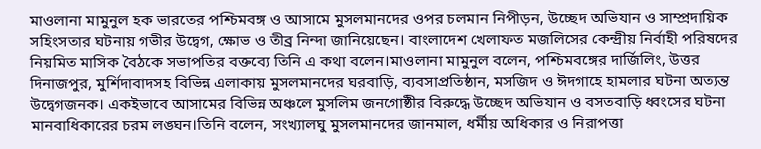মাওলানা মামুনুল হক ভারতের পশ্চিমবঙ্গ ও আসামে মুসলমানদের ওপর চলমান নিপীড়ন, উচ্ছেদ অভিযান ও সাম্প্রদায়িক সহিংসতার ঘটনায় গভীর উদ্বেগ, ক্ষোভ ও তীব্র নিন্দা জানিয়েছেন। বাংলাদেশ খেলাফত মজলিসের কেন্দ্রীয় নির্বাহী পরিষদের নিয়মিত মাসিক বৈঠকে সভাপতির বক্তব্যে তিনি এ কথা বলেন।মাওলানা মামুনুল বলেন, পশ্চিমবঙ্গের দার্জিলিং, উত্তর দিনাজপুর, মুর্শিদাবাদসহ বিভিন্ন এলাকায় মুসলমানদের ঘরবাড়ি, ব্যবসাপ্রতিষ্ঠান, মসজিদ ও ঈদগাহে হামলার ঘটনা অত্যন্ত উদ্বেগজনক। একইভাবে আসামের বিভিন্ন অঞ্চলে মুসলিম জনগোষ্ঠীর বিরুদ্ধে উচ্ছেদ অভিযান ও বসতবাড়ি ধ্বংসের ঘটনা মানবাধিকারের চরম লঙ্ঘন।তিনি বলেন, সংখ্যালঘু মুসলমানদের জানমাল, ধর্মীয় অধিকার ও নিরাপত্তা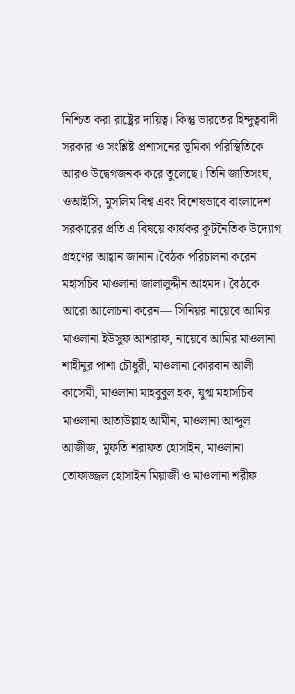নিশ্চিত করা রাষ্ট্রের দায়িত্ব। কিন্তু ভারতের হিন্দুত্ববাদী সরকার ও সংশ্লিষ্ট প্রশাসনের ভূমিকা পরিস্থিতিকে আরও উদ্বেগজনক করে তুলেছে। তিনি জাতিসংঘ, ওআইসি, মুসলিম বিশ্ব এবং বিশেষভাবে বাংলাদেশ সরকারের প্রতি এ বিষয়ে কার্যকর কূটনৈতিক উদ্যোগ গ্রহণের আহ্বান জানান।বৈঠক পরিচালনা করেন মহাসচিব মাওলানা জালালুদ্দীন আহমদ। বৈঠকে আরো আলোচনা করেন— সিনিয়র নায়েবে আমির মাওলানা ইউসুফ আশরাফ, নায়েবে আমির মাওলানা শাহীনুর পাশা চৌধুরী, মাওলানা কোরবান আলী কাসেমী, মাওলানা মাহবুবুল হক, যুগ্ম মহাসচিব মাওলানা আতাউল্লাহ আমীন, মাওলানা আব্দুল আজীজ, মুফতি শরাফত হোসাইন, মাওলানা তোফাজ্জল হোসাইন মিয়াজী ও মাওলানা শরীফ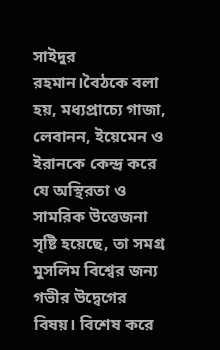সাইদুর রহমান।বৈঠকে বলা হয়, মধ্যপ্রাচ্যে গাজা, লেবানন, ইয়েমেন ও ইরানকে কেন্দ্র করে যে অস্থিরতা ও সামরিক উত্তেজনা সৃষ্টি হয়েছে, তা সমগ্র মুসলিম বিশ্বের জন্য গভীর উদ্বেগের বিষয়। বিশেষ করে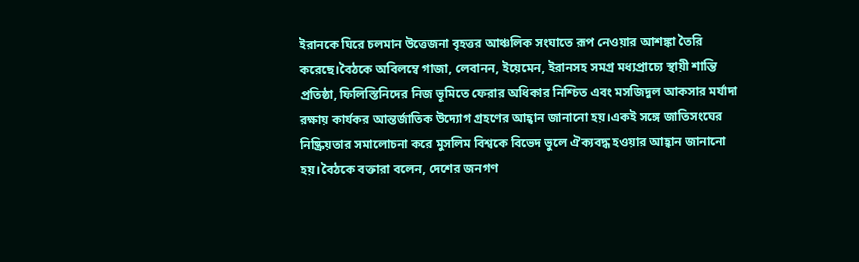ইরানকে ঘিরে চলমান উত্তেজনা বৃহত্তর আঞ্চলিক সংঘাতে রূপ নেওয়ার আশঙ্কা তৈরি করেছে।বৈঠকে অবিলম্বে গাজা, লেবানন, ইয়েমেন, ইরানসহ সমগ্র মধ্যপ্রাচ্যে স্থায়ী শান্তি প্রতিষ্ঠা, ফিলিস্তিনিদের নিজ ভূমিতে ফেরার অধিকার নিশ্চিত এবং মসজিদুল আকসার মর্যাদা রক্ষায় কার্যকর আন্তর্জাতিক উদ্যোগ গ্রহণের আহ্বান জানানো হয়।একই সঙ্গে জাতিসংঘের নিষ্ক্রিয়তার সমালোচনা করে মুসলিম বিশ্বকে বিভেদ ভুলে ঐক্যবদ্ধ হওয়ার আহ্বান জানানো হয়।বৈঠকে বক্তারা বলেন, দেশের জনগণ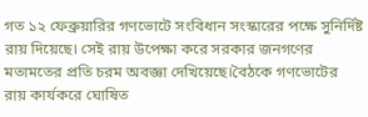গত ১২ ফেব্রুয়ারির গণভোটে সংবিধান সংস্কারের পক্ষে সুনির্দিষ্ট রায় দিয়েছে। সেই রায় উপেক্ষা করে সরকার জনগণের মতামতের প্রতি চরম অবজ্ঞা দেখিয়েছে।বৈঠকে গণভোটের রায় কার্যকরে ঘোষিত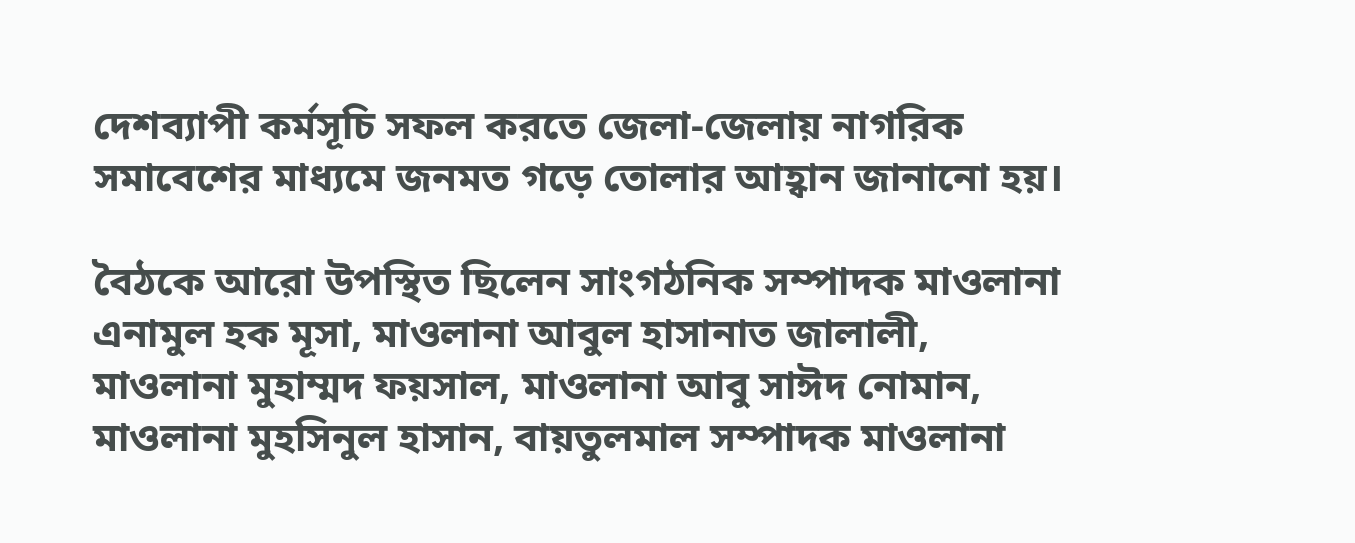দেশব্যাপী কর্মসূচি সফল করতে জেলা-জেলায় নাগরিক সমাবেশের মাধ্যমে জনমত গড়ে তোলার আহ্বান জানানো হয়।

বৈঠকে আরো উপস্থিত ছিলেন সাংগঠনিক সম্পাদক মাওলানা এনামুল হক মূসা, মাওলানা আবুল হাসানাত জালালী, মাওলানা মুহাম্মদ ফয়সাল, মাওলানা আবু সাঈদ নোমান, মাওলানা মুহসিনুল হাসান, বায়তুলমাল সম্পাদক মাওলানা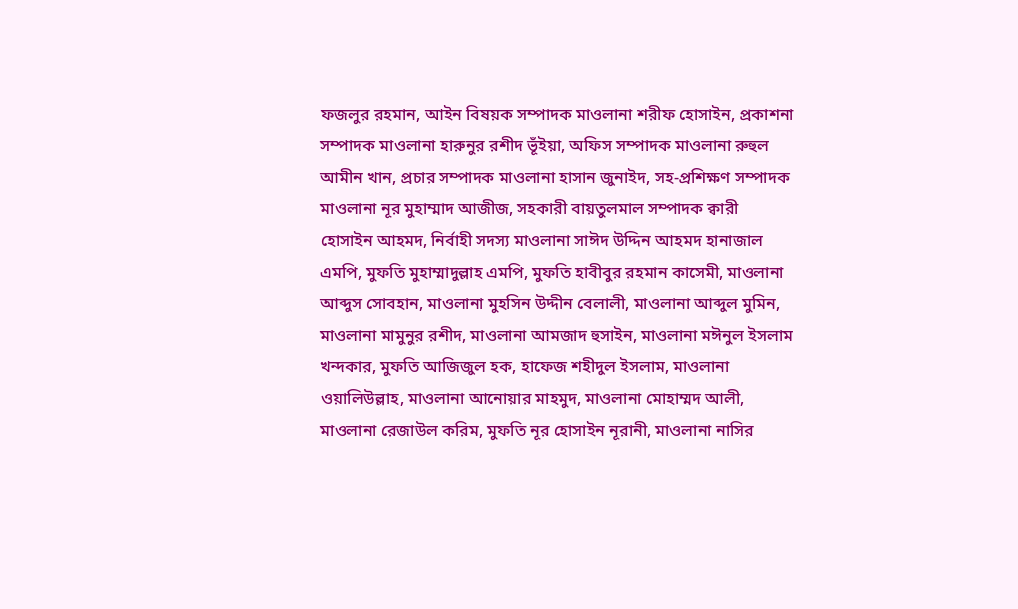ফজলুর রহমান, আইন বিষয়ক সম্পাদক মাওলানা শরীফ হোসাইন, প্রকাশনা সম্পাদক মাওলানা হারুনুর রশীদ ভূঁইয়া, অফিস সম্পাদক মাওলানা রুহুল আমীন খান, প্রচার সম্পাদক মাওলানা হাসান জুনাইদ, সহ-প্রশিক্ষণ সম্পাদক মাওলানা নূর মুহাম্মাদ আজীজ, সহকারী বায়তুলমাল সম্পাদক ক্বারী হোসাইন আহমদ, নির্বাহী সদস্য মাওলানা সাঈদ উদ্দিন আহমদ হানাজাল এমপি, মুফতি মুহাম্মাদুল্লাহ এমপি, মুফতি হাবীবুর রহমান কাসেমী, মাওলানা আব্দুস সোবহান, মাওলানা মুহসিন উদ্দীন বেলালী, মাওলানা আব্দুল মুমিন, মাওলানা মামুনুর রশীদ, মাওলানা আমজাদ হুসাইন, মাওলানা মঈনুল ইসলাম খন্দকার, মুফতি আজিজুল হক, হাফেজ শহীদুল ইসলাম, মাওলানা ওয়ালিউল্লাহ, মাওলানা আনোয়ার মাহমুদ, মাওলানা মোহাম্মদ আলী, মাওলানা রেজাউল করিম, মুফতি নূর হোসাইন নূরানী, মাওলানা নাসির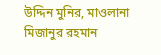উদ্দিন মুনির, মাওলানা মিজানুর রহমান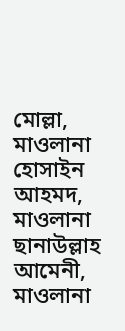মোল্লা, মাওলানা হোসাইন আহমদ, মাওলানা ছানাউল্লাহ আমেনী, মাওলানা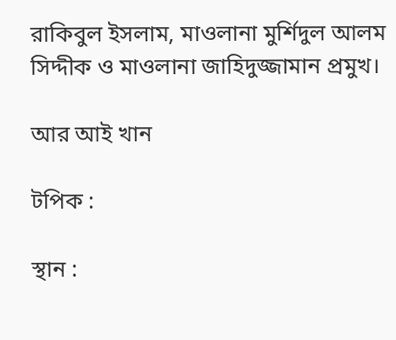রাকিবুল ইসলাম, মাওলানা মুর্শিদুল আলম সিদ্দীক ও মাওলানা জাহিদুজ্জামান প্রমুখ।

আর আই খান

টপিক :

স্থান :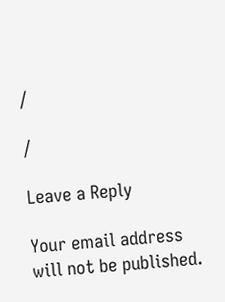/

/

Leave a Reply

Your email address will not be published.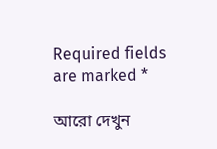Required fields are marked *

আরো দেখুন